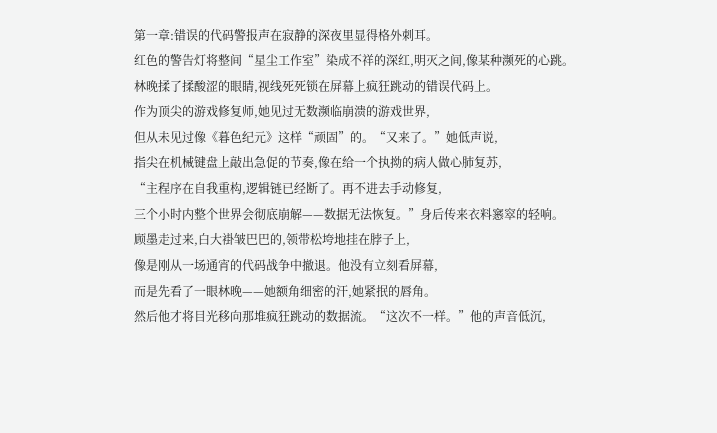第一章:错误的代码警报声在寂静的深夜里显得格外刺耳。
红色的警告灯将整间“星尘工作室”染成不祥的深红,明灭之间,像某种濒死的心跳。
林晚揉了揉酸涩的眼睛,视线死死锁在屏幕上疯狂跳动的错误代码上。
作为顶尖的游戏修复师,她见过无数濒临崩溃的游戏世界,
但从未见过像《暮色纪元》这样“顽固”的。“又来了。”她低声说,
指尖在机械键盘上敲出急促的节奏,像在给一个执拗的病人做心肺复苏,
“主程序在自我重构,逻辑链已经断了。再不进去手动修复,
三个小时内整个世界会彻底崩解——数据无法恢复。”身后传来衣料窸窣的轻响。
顾墨走过来,白大褂皱巴巴的,领带松垮地挂在脖子上,
像是刚从一场通宵的代码战争中撤退。他没有立刻看屏幕,
而是先看了一眼林晚——她额角细密的汗,她紧抿的唇角。
然后他才将目光移向那堆疯狂跳动的数据流。“这次不一样。”他的声音低沉,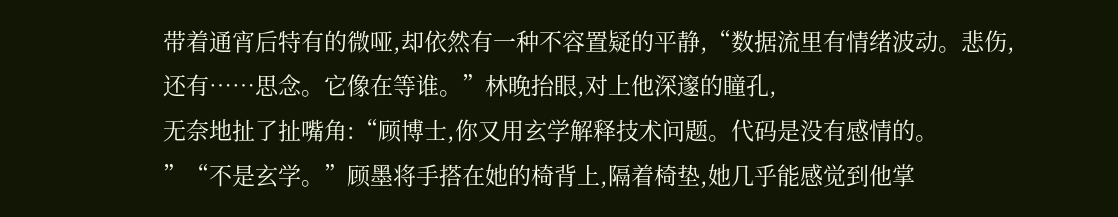带着通宵后特有的微哑,却依然有一种不容置疑的平静,“数据流里有情绪波动。悲伤,
还有……思念。它像在等谁。”林晚抬眼,对上他深邃的瞳孔,
无奈地扯了扯嘴角:“顾博士,你又用玄学解释技术问题。代码是没有感情的。
”“不是玄学。”顾墨将手搭在她的椅背上,隔着椅垫,她几乎能感觉到他掌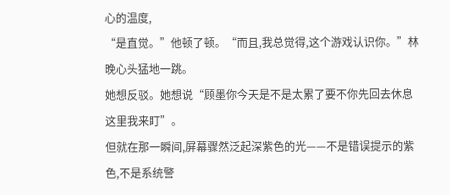心的温度,
“是直觉。”他顿了顿。“而且,我总觉得,这个游戏认识你。”林晚心头猛地一跳。
她想反驳。她想说“顾墨你今天是不是太累了要不你先回去休息这里我来盯”。
但就在那一瞬间,屏幕骤然泛起深紫色的光——不是错误提示的紫色,不是系统警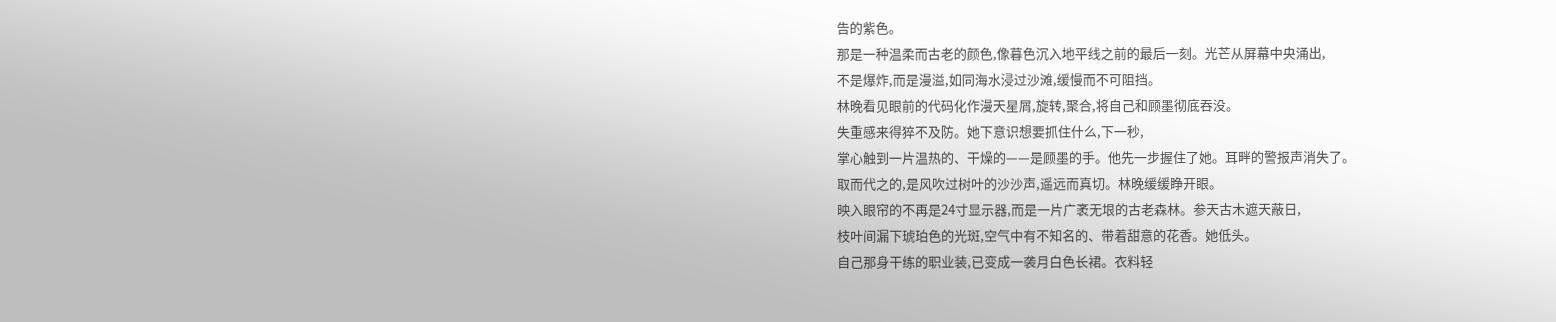告的紫色。
那是一种温柔而古老的颜色,像暮色沉入地平线之前的最后一刻。光芒从屏幕中央涌出,
不是爆炸,而是漫溢,如同海水浸过沙滩,缓慢而不可阻挡。
林晚看见眼前的代码化作漫天星屑,旋转,聚合,将自己和顾墨彻底吞没。
失重感来得猝不及防。她下意识想要抓住什么,下一秒,
掌心触到一片温热的、干燥的——是顾墨的手。他先一步握住了她。耳畔的警报声消失了。
取而代之的,是风吹过树叶的沙沙声,遥远而真切。林晚缓缓睁开眼。
映入眼帘的不再是24寸显示器,而是一片广袤无垠的古老森林。参天古木遮天蔽日,
枝叶间漏下琥珀色的光斑,空气中有不知名的、带着甜意的花香。她低头。
自己那身干练的职业装,已变成一袭月白色长裙。衣料轻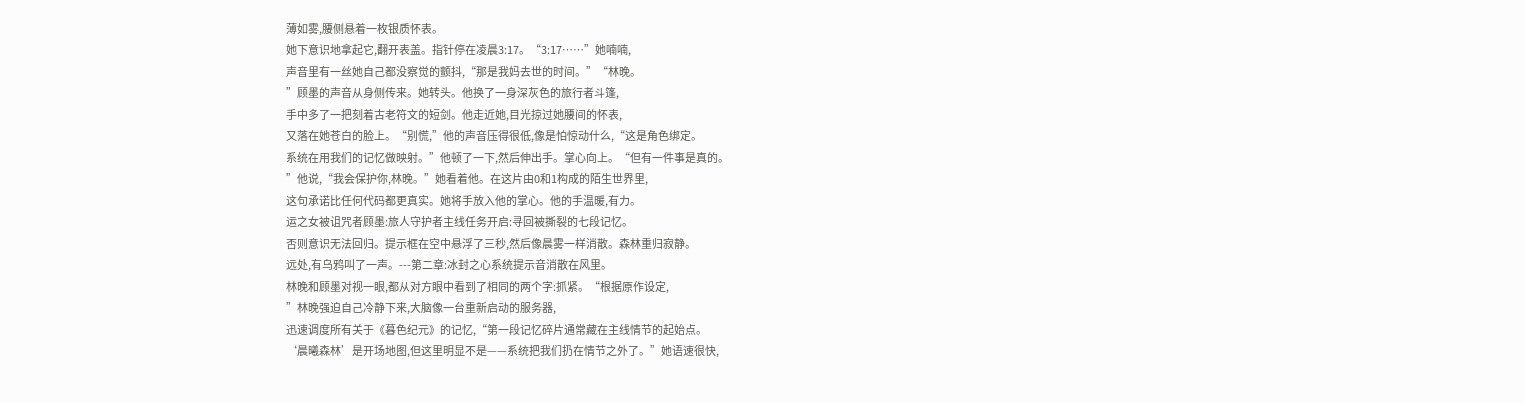薄如雾,腰侧悬着一枚银质怀表。
她下意识地拿起它,翻开表盖。指针停在凌晨3:17。“3:17……”她喃喃,
声音里有一丝她自己都没察觉的颤抖,“那是我妈去世的时间。”“林晚。
”顾墨的声音从身侧传来。她转头。他换了一身深灰色的旅行者斗篷,
手中多了一把刻着古老符文的短剑。他走近她,目光掠过她腰间的怀表,
又落在她苍白的脸上。“别慌,”他的声音压得很低,像是怕惊动什么,“这是角色绑定。
系统在用我们的记忆做映射。”他顿了一下,然后伸出手。掌心向上。“但有一件事是真的。
”他说,“我会保护你,林晚。”她看着他。在这片由0和1构成的陌生世界里,
这句承诺比任何代码都更真实。她将手放入他的掌心。他的手温暖,有力。
运之女被诅咒者顾墨:旅人守护者主线任务开启:寻回被撕裂的七段记忆。
否则意识无法回归。提示框在空中悬浮了三秒,然后像晨雾一样消散。森林重归寂静。
远处,有乌鸦叫了一声。---第二章:冰封之心系统提示音消散在风里。
林晚和顾墨对视一眼,都从对方眼中看到了相同的两个字:抓紧。“根据原作设定,
”林晚强迫自己冷静下来,大脑像一台重新启动的服务器,
迅速调度所有关于《暮色纪元》的记忆,“第一段记忆碎片通常藏在主线情节的起始点。
‘晨曦森林’是开场地图,但这里明显不是——系统把我们扔在情节之外了。”她语速很快,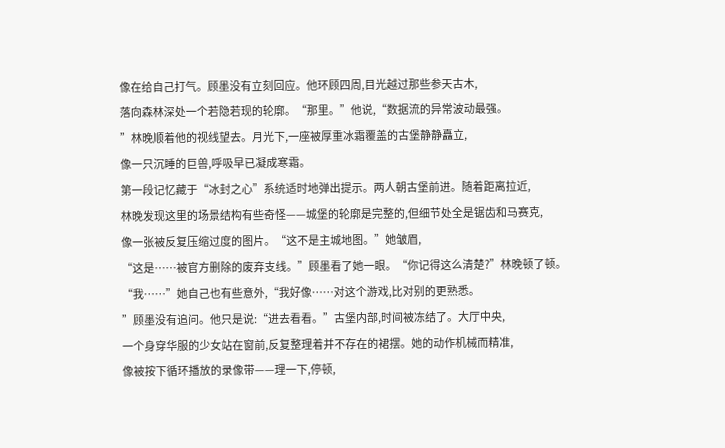像在给自己打气。顾墨没有立刻回应。他环顾四周,目光越过那些参天古木,
落向森林深处一个若隐若现的轮廓。“那里。”他说,“数据流的异常波动最强。
”林晚顺着他的视线望去。月光下,一座被厚重冰霜覆盖的古堡静静矗立,
像一只沉睡的巨兽,呼吸早已凝成寒霜。
第一段记忆藏于“冰封之心”系统适时地弹出提示。两人朝古堡前进。随着距离拉近,
林晚发现这里的场景结构有些奇怪——城堡的轮廓是完整的,但细节处全是锯齿和马赛克,
像一张被反复压缩过度的图片。“这不是主城地图。”她皱眉,
“这是……被官方删除的废弃支线。”顾墨看了她一眼。“你记得这么清楚?”林晚顿了顿。
“我……”她自己也有些意外,“我好像……对这个游戏,比对别的更熟悉。
”顾墨没有追问。他只是说:“进去看看。”古堡内部,时间被冻结了。大厅中央,
一个身穿华服的少女站在窗前,反复整理着并不存在的裙摆。她的动作机械而精准,
像被按下循环播放的录像带——理一下,停顿,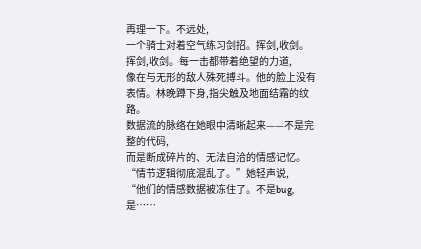再理一下。不远处,
一个骑士对着空气练习剑招。挥剑,收剑。挥剑,收剑。每一击都带着绝望的力道,
像在与无形的敌人殊死搏斗。他的脸上没有表情。林晚蹲下身,指尖触及地面结霜的纹路。
数据流的脉络在她眼中清晰起来——不是完整的代码,
而是断成碎片的、无法自洽的情感记忆。“情节逻辑彻底混乱了。”她轻声说,
“他们的情感数据被冻住了。不是bug,是……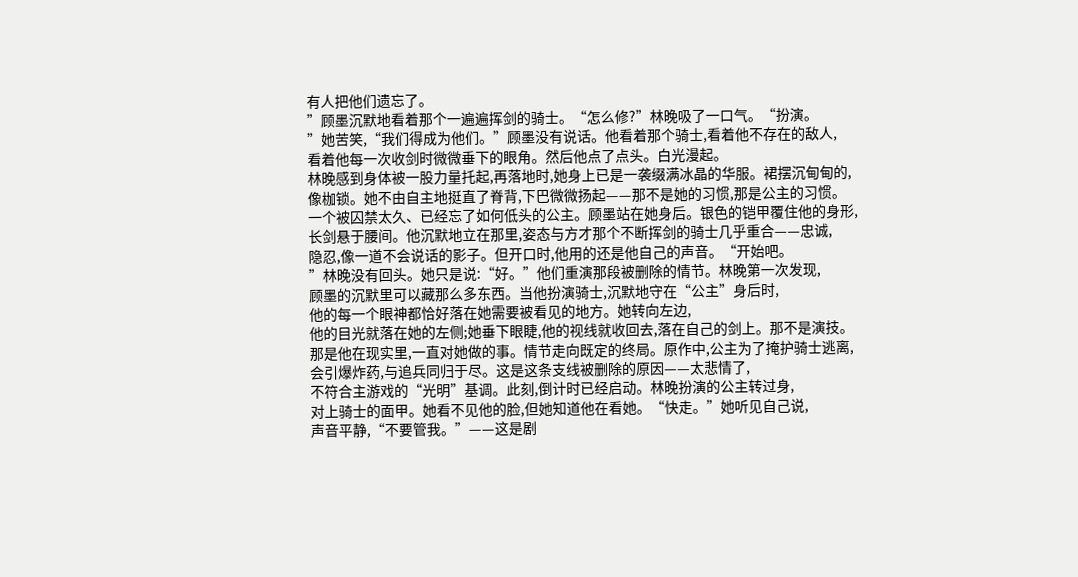有人把他们遗忘了。
”顾墨沉默地看着那个一遍遍挥剑的骑士。“怎么修?”林晚吸了一口气。“扮演。
”她苦笑,“我们得成为他们。”顾墨没有说话。他看着那个骑士,看着他不存在的敌人,
看着他每一次收剑时微微垂下的眼角。然后他点了点头。白光漫起。
林晚感到身体被一股力量托起,再落地时,她身上已是一袭缀满冰晶的华服。裙摆沉甸甸的,
像枷锁。她不由自主地挺直了脊背,下巴微微扬起——那不是她的习惯,那是公主的习惯。
一个被囚禁太久、已经忘了如何低头的公主。顾墨站在她身后。银色的铠甲覆住他的身形,
长剑悬于腰间。他沉默地立在那里,姿态与方才那个不断挥剑的骑士几乎重合——忠诚,
隐忍,像一道不会说话的影子。但开口时,他用的还是他自己的声音。“开始吧。
”林晚没有回头。她只是说:“好。”他们重演那段被删除的情节。林晚第一次发现,
顾墨的沉默里可以藏那么多东西。当他扮演骑士,沉默地守在“公主”身后时,
他的每一个眼神都恰好落在她需要被看见的地方。她转向左边,
他的目光就落在她的左侧;她垂下眼睫,他的视线就收回去,落在自己的剑上。那不是演技。
那是他在现实里,一直对她做的事。情节走向既定的终局。原作中,公主为了掩护骑士逃离,
会引爆炸药,与追兵同归于尽。这是这条支线被删除的原因——太悲情了,
不符合主游戏的“光明”基调。此刻,倒计时已经启动。林晚扮演的公主转过身,
对上骑士的面甲。她看不见他的脸,但她知道他在看她。“快走。”她听见自己说,
声音平静,“不要管我。”——这是剧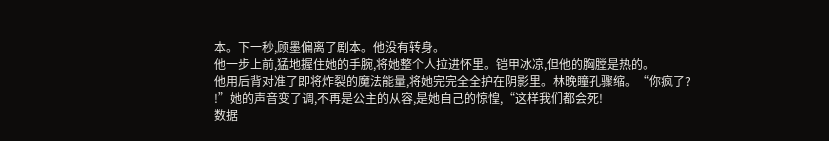本。下一秒,顾墨偏离了剧本。他没有转身。
他一步上前,猛地握住她的手腕,将她整个人拉进怀里。铠甲冰凉,但他的胸膛是热的。
他用后背对准了即将炸裂的魔法能量,将她完完全全护在阴影里。林晚瞳孔骤缩。“你疯了?
!”她的声音变了调,不再是公主的从容,是她自己的惊惶,“这样我们都会死!
数据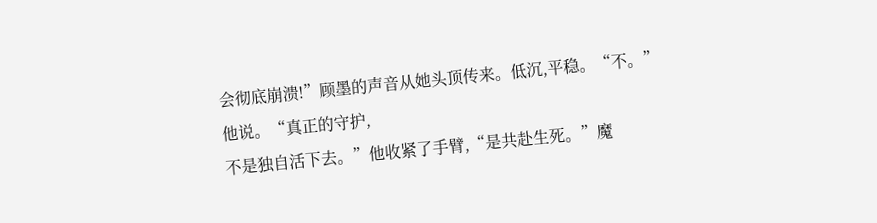会彻底崩溃!”顾墨的声音从她头顶传来。低沉,平稳。“不。”他说。“真正的守护,
不是独自活下去。”他收紧了手臂,“是共赴生死。”魔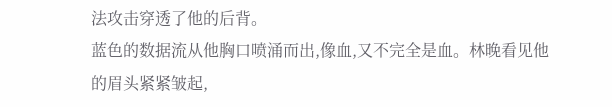法攻击穿透了他的后背。
蓝色的数据流从他胸口喷涌而出,像血,又不完全是血。林晚看见他的眉头紧紧皱起,